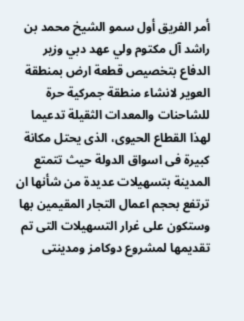أمر الفريق أول سمو الشيخ محمد بن راشد آل مكتوم ولي عهد دبي وزير الدفاع بتخصيص قطعة ارض بمنطقة العوير لانشاء منطقة جمركية حرة للشاحنات والمعدات الثقيلة تدعيما لهذا القطاع الحيوى، الذى يحتل مكانة كبيرة فى اسواق الدولة حيث تتمتع المدينة بتسهيلات عديدة من شأنها ان ترتفع بحجم اعمال التجار المقيمين بها وستكون على غرار التسهيلات التى تم تقديمها لمشروع دوكامز ومدينتى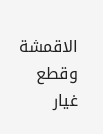الاقمشة وقطع غيار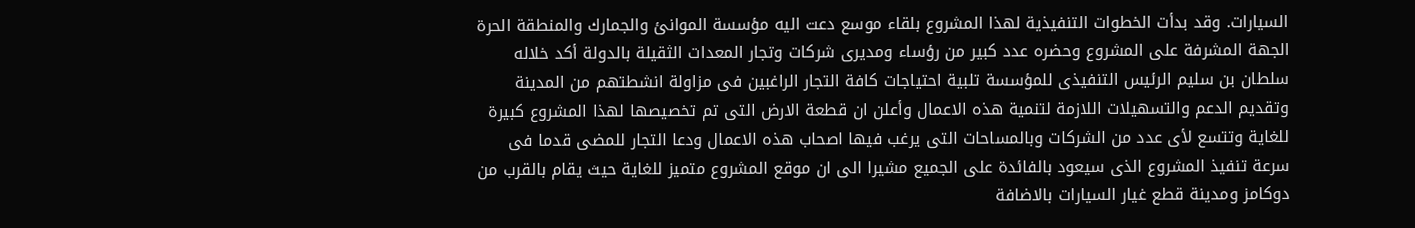السيارات. وقد بدأت الخطوات التنفيذية لهذا المشروع بلقاء موسع دعت اليه مؤسسة الموانئ والجمارك والمنطقة الحرة الجهة المشرفة على المشروع وحضره عدد كبير من رؤساء ومديرى شركات وتجار المعدات الثقيلة بالدولة أكد خلاله سلطان بن سليم الرئيس التنفيذى للمؤسسة تلبية احتياجات كافة التجار الراغبين فى مزاولة انشطتهم من المدينة وتقديم الدعم والتسهيلات اللازمة لتنمية هذه الاعمال وأعلن ان قطعة الارض التى تم تخصيصها لهذا المشروع كبيرة للغاية وتتسع لأى عدد من الشركات وبالمساحات التى يرغب فيها اصحاب هذه الاعمال ودعا التجار للمضى قدما فى سرعة تنفيذ المشروع الذى سيعود بالفائدة على الجميع مشيرا الى ان موقع المشروع متميز للغاية حيث يقام بالقرب من دوكامز ومدينة قطع غيار السيارات بالاضافة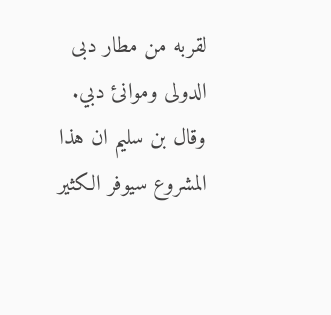لقربه من مطار دبى الدولى وموانئ دبي. وقال بن سليم ان هذا المشروع سيوفر الكثير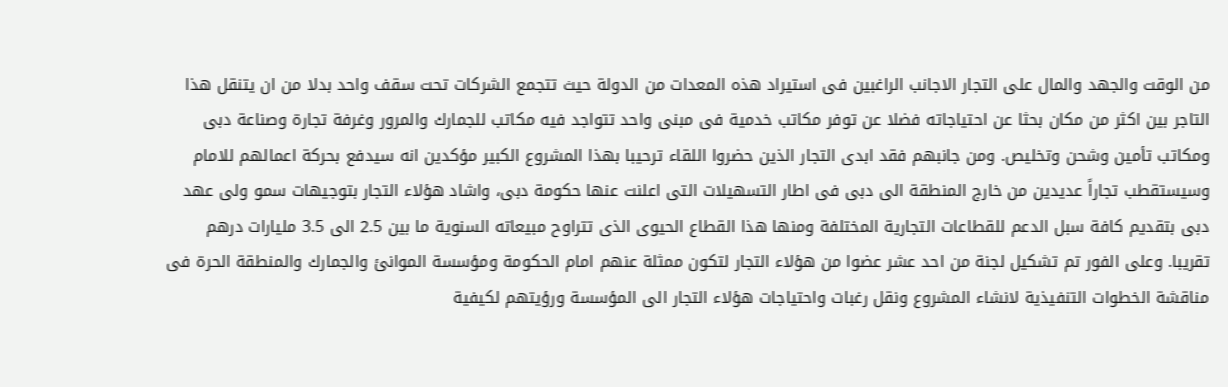من الوقت والجهد والمال على التجار الاجانب الراغبين فى استيراد هذه المعدات من الدولة حيث تتجمع الشركات تحت سقف واحد بدلا من ان يتنقل هذا التاجر بين اكثر من مكان بحثا عن احتياجاته فضلا عن توفر مكاتب خدمية فى مبنى واحد تتواجد فيه مكاتب للجمارك والمرور وغرفة تجارة وصناعة دبى ومكاتب تأمين وشحن وتخليص. ومن جانبهم فقد ابدى التجار الذين حضروا اللقاء ترحيبا بهذا المشروع الكبير مؤكدين انه سيدفع بحركة اعمالهم للامام وسيستقطب تجاراً عديدين من خارج المنطقة الى دبى فى اطار التسهيلات التى اعلنت عنها حكومة دبى، واشاد هؤلاء التجار بتوجيهات سمو ولى عهد دبى بتقديم كافة سبل الدعم للقطاعات التجارية المختلفة ومنها هذا القطاع الحيوى الذى تتراوح مبيعاته السنوية ما بين 2.5 الى 3.5 مليارات درهم تقريبا. وعلى الفور تم تشكيل لجنة من احد عشر عضوا من هؤلاء التجار لتكون ممثلة عنهم امام الحكومة ومؤسسة الموانئ والجمارك والمنطقة الحرة فى مناقشة الخطوات التنفيذية لانشاء المشروع ونقل رغبات واحتياجات هؤلاء التجار الى المؤسسة ورؤيتهم لكيفية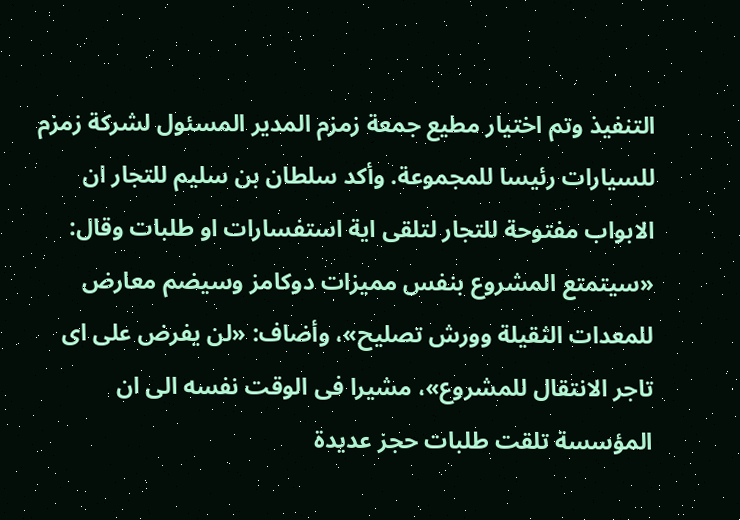التنفيذ وتم اختيار مطيع جمعة زمزم المدير المسئول لشركة زمزم للسيارات رئيسا للمجموعة. وأكد سلطان بن سليم للتجار ان الابواب مفتوحة للتجار لتلقى اية استفسارات او طلبات وقال: «سيتمتع المشروع بنفس مميزات دوكامز وسيضم معارض للمعدات الثقيلة وورش تصليح»، وأضاف: «لن يفرض على اى تاجر الانتقال للمشروع»، مشيرا فى الوقت نفسه الى ان المؤسسة تلقت طلبات حجز عديدة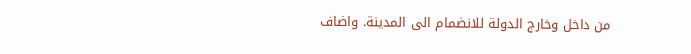من داخل وخارج الدولة للانضمام الى المدينة. واضاف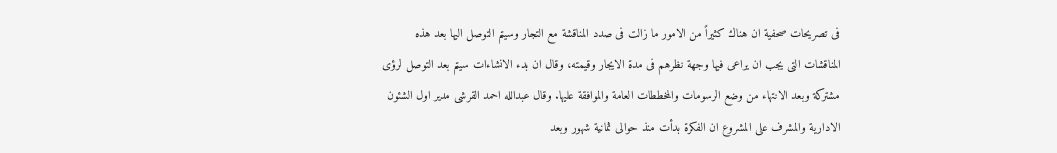فى تصريحات صحفية ان هناك كثيراً من الامور ما زالت فى صدد المناقشة مع التجار وسيتم التوصل اليها بعد هذه المناقشات التى يجب ان يراعى فيها وجهة نظرهم فى مدة الايجار وقيمته، وقال ان بدء الانشاءات سيتم بعد التوصل لرؤى مشتركة وبعد الانتهاء من وضع الرسومات والمخططات العامة والموافقة عليها. وقال عبدالله احمد القرشى مدير اول الشئون الادارية والمشرف على المشروع ان الفكرة بدأت منذ حوالى ثمانية شهور وبعد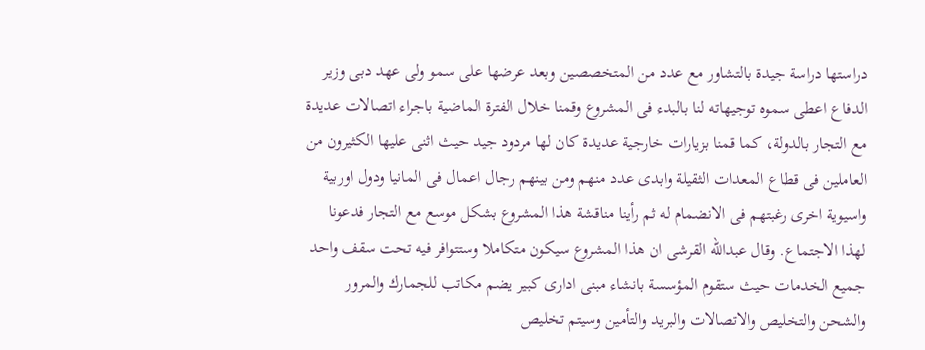دراستها دراسة جيدة بالتشاور مع عدد من المتخصصين وبعد عرضها على سمو ولى عهد دبى وزير الدفاع اعطى سموه توجيهاته لنا بالبدء فى المشروع وقمنا خلال الفترة الماضية باجراء اتصالات عديدة مع التجار بالدولة، كما قمنا بزيارات خارجية عديدة كان لها مردود جيد حيث اثنى عليها الكثيرون من العاملين فى قطاع المعدات الثقيلة وابدى عدد منهم ومن بينهم رجال اعمال فى المانيا ودول اوربية واسيوية اخرى رغبتهم فى الانضمام له ثم رأينا مناقشة هذا المشروع بشكل موسع مع التجار فدعونا لهذا الاجتماع. وقال عبدالله القرشى ان هذا المشروع سيكون متكاملا وستتوافر فيه تحت سقف واحد جميع الخدمات حيث ستقوم المؤسسة بانشاء مبنى ادارى كبير يضم مكاتب للجمارك والمرور والشحن والتخليص والاتصالات والبريد والتأمين وسيتم تخليص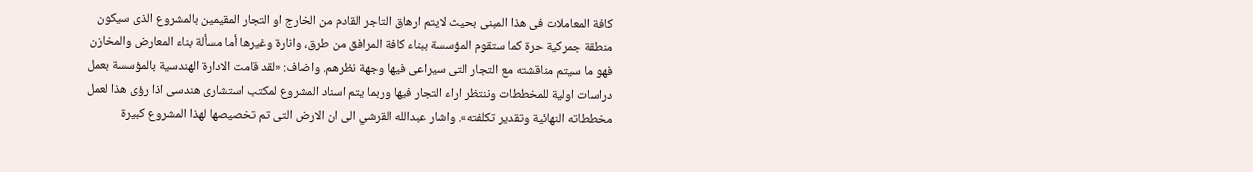كافة المعاملات فى هذا المبنى بحيث لايتم ارهاق التاجر القادم من الخارج او التجار المقيمين بالمشروع الذى سيكون منطقة جمركية حرة كما ستقوم المؤسسة ببناء كافة المرافق من طرق، وانارة وغيرها أما مسألة بناء المعارض والمخازن فهو ما سيتم مناقشته مع التجار التى سيراعى فيها وجهة نظرهم. واضاف: «لقد قامت الادارة الهندسية بالمؤسسة بعمل دراسات اولية للمخططات وننتظر اراء التجار فيها وربما يتم اسناد المشروع لمكتب استشارى هندسى اذا رؤى هذا لعمل مخططاته النهائية وتقدير تكلفته». واشار عبدالله القرشي الى ان الارض التى تم تخصيصها لهذا المشروع كبيرة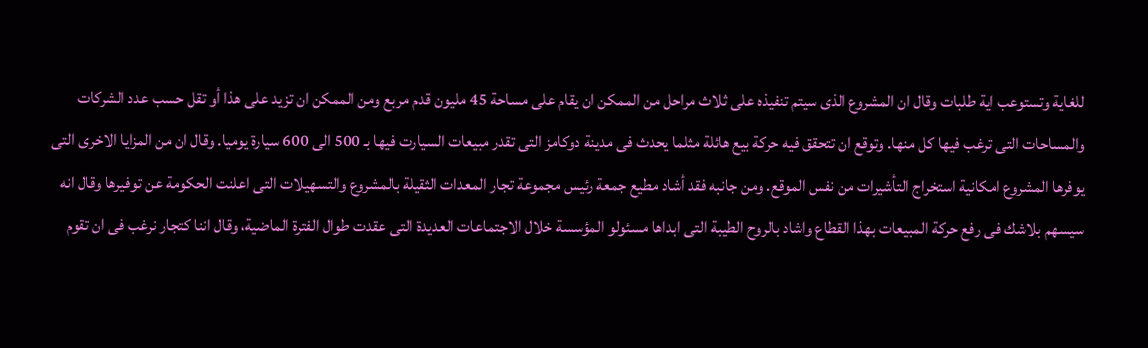للغاية وتستوعب اية طلبات وقال ان المشروع الذى سيتم تنفيذه على ثلاث مراحل من الممكن ان يقام على مساحة 45 مليون قدم مربع ومن الممكن ان تزيد على هذا أو تقل حسب عدد الشركات والمساحات التى ترغب فيها كل منها. وتوقع ان تتحقق فيه حركة بيع هائلة مثلما يحدث فى مدينة دوكامز التى تقدر مبيعات السيارت فيها بـ 500 الى 600 سيارة يوميا. وقال ان من المزايا الاخرى التى يوفرها المشروع امكانية استخراج التأشيرات من نفس الموقع. ومن جانبه فقد أشاد مطيع جمعة رئيس مجموعة تجار المعدات الثقيلة بالمشروع والتسهيلات التى اعلنت الحكومة عن توفيرها وقال انه سيسهم بلاشك فى رفع حركة المبيعات بهذا القطاع واشاد بالروح الطيبة التى ابداها مسئولو المؤسسة خلال الاجتماعات العديدة التى عقدت طوال الفترة الماضية، وقال اننا كتجار نرغب فى ان تقوم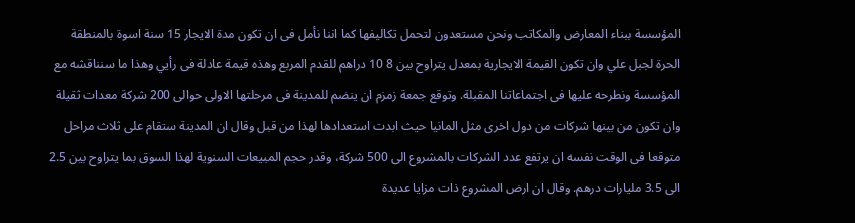المؤسسة ببناء المعارض والمكاتب ونحن مستعدون لتحمل تكاليفها كما اننا نأمل فى ان تكون مدة الايجار 15 سنة اسوة بالمنطقة الحرة لجبل علي وان تكون القيمة الايجارية بمعدل يتراوح بين 8 10 دراهم للقدم المربع وهذه قيمة عادلة فى رأيي وهذا ما سنناقشه مع المؤسسة ونطرحه عليها فى اجتماعاتنا المقبلة. وتوقع جمعة زمزم ان ينضم للمدينة فى مرحلتها الاولى حوالى 200 شركة معدات ثقيلة وان تكون من بينها شركات من دول اخرى مثل المانيا حيث ابدت استعدادها لهذا من قبل وقال ان المدينة ستقام على ثلاث مراحل متوقعا فى الوقت نفسه ان يرتفع عدد الشركات بالمشروع الى 500 شركة، وقدر حجم المبيعات السنوية لهذا السوق بما يتراوح بين 2.5 الى 3.5 مليارات درهم. وقال ان ارض المشروع ذات مزايا عديدة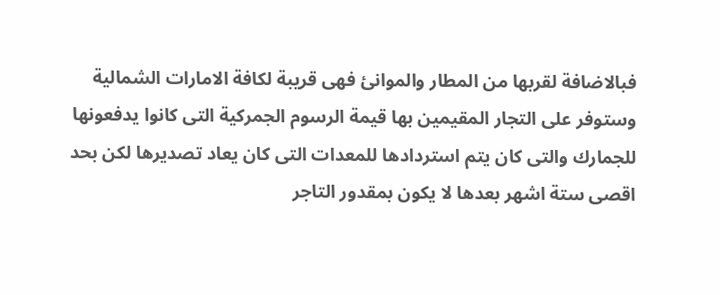فبالاضافة لقربها من المطار والموانئ فهى قريبة لكافة الامارات الشمالية وستوفر على التجار المقيمين بها قيمة الرسوم الجمركية التى كانوا يدفعونها للجمارك والتى كان يتم استردادها للمعدات التى كان يعاد تصديرها لكن بحد اقصى ستة اشهر بعدها لا يكون بمقدور التاجر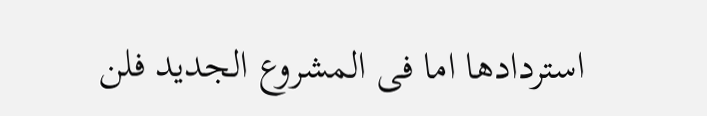استردادها اما فى المشروع الجديد فلن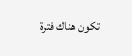تكون هناك فترة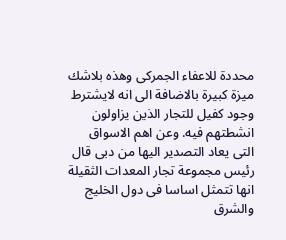محددة للاعفاء الجمركى وهذه بلاشك ميزة كبيرة بالاضافة الى انه لايشترط وجود كفيل للتجار الذين يزاولون انشطتهم فيه. وعن اهم الاسواق التى يعاد التصدير اليها من دبى قال رئيس مجموعة تجار المعدات الثقيلة انها تتمثل اساسا فى دول الخليج والشرق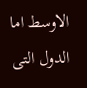الاوسط اما الدول التى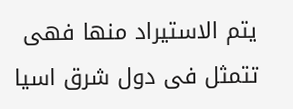يتم الاستيراد منها فهى تتمثل فى دول شرق اسيا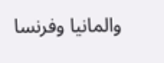والمانيا وفرنسا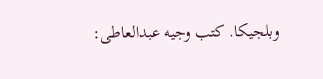وبلجيكا. كتب وجيه عبدالعاطى: